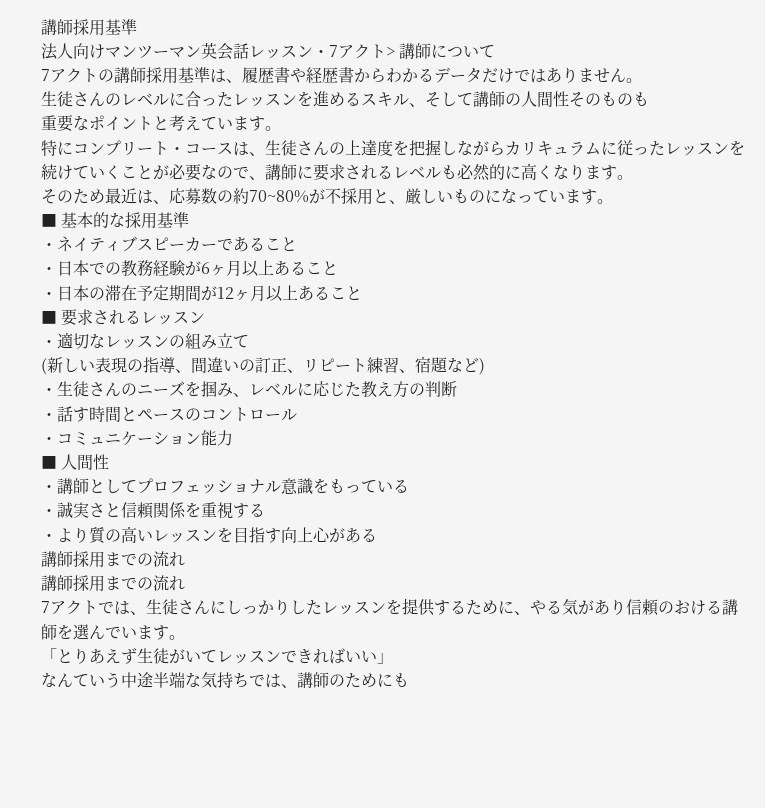講師採用基準
法人向けマンツーマン英会話レッスン・7アクト> 講師について
7アクトの講師採用基準は、履歴書や経歴書からわかるデータだけではありません。
生徒さんのレベルに合ったレッスンを進めるスキル、そして講師の人間性そのものも
重要なポイントと考えています。
特にコンプリート・コースは、生徒さんの上達度を把握しながらカリキュラムに従ったレッスンを
続けていくことが必要なので、講師に要求されるレベルも必然的に高くなります。
そのため最近は、応募数の約70~80%が不採用と、厳しいものになっています。
■ 基本的な採用基準
・ネイティブスピーカーであること
・日本での教務経験が6ヶ月以上あること
・日本の滞在予定期間が12ヶ月以上あること
■ 要求されるレッスン
・適切なレッスンの組み立て
(新しい表現の指導、間違いの訂正、リピート練習、宿題など)
・生徒さんのニーズを掴み、レベルに応じた教え方の判断
・話す時間とペースのコントロール
・コミュニケーション能力
■ 人間性
・講師としてプロフェッショナル意識をもっている
・誠実さと信頼関係を重視する
・より質の高いレッスンを目指す向上心がある
講師採用までの流れ
講師採用までの流れ
7アクトでは、生徒さんにしっかりしたレッスンを提供するために、やる気があり信頼のおける講師を選んでいます。
「とりあえず生徒がいてレッスンできればいい」
なんていう中途半端な気持ちでは、講師のためにも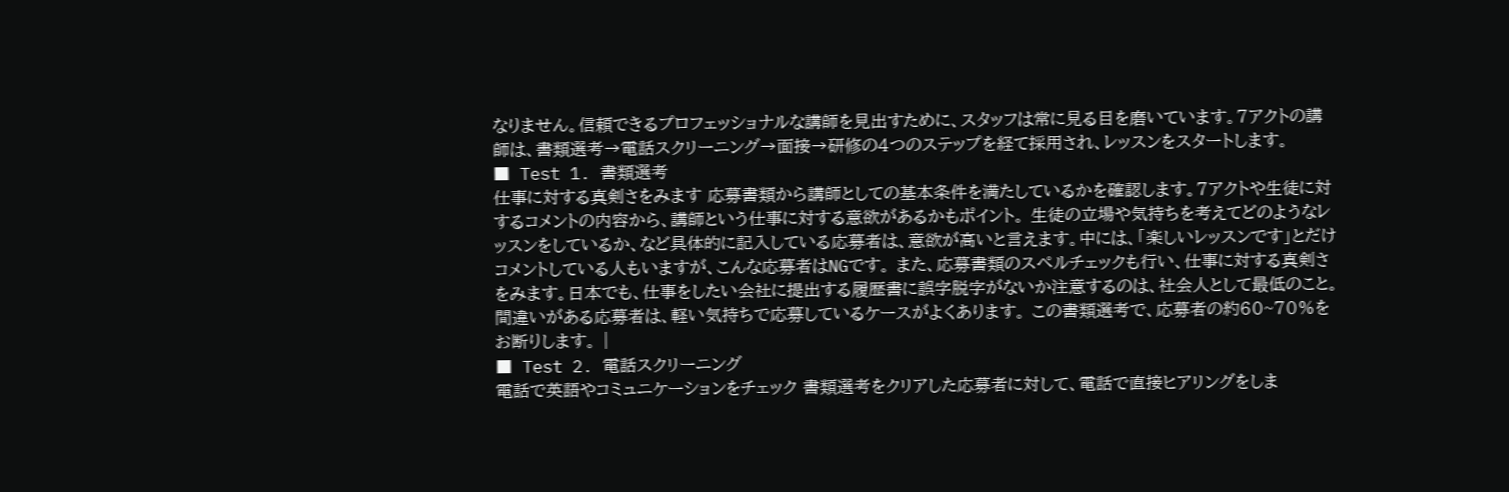なりません。信頼できるプロフェッショナルな講師を見出すために、スタッフは常に見る目を磨いています。7アクトの講師は、書類選考→電話スクリーニング→面接→研修の4つのステップを経て採用され、レッスンをスタートします。
■ Test 1. 書類選考
仕事に対する真剣さをみます 応募書類から講師としての基本条件を満たしているかを確認します。7アクトや生徒に対するコメントの内容から、講師という仕事に対する意欲があるかもポイント。 生徒の立場や気持ちを考えてどのようなレッスンをしているか、など具体的に記入している応募者は、意欲が高いと言えます。中には、「楽しいレッスンです」とだけコメントしている人もいますが、こんな応募者はNGです。 また、応募書類のスペルチェックも行い、仕事に対する真剣さをみます。日本でも、仕事をしたい会社に提出する履歴書に誤字脱字がないか注意するのは、社会人として最低のこと。間違いがある応募者は、軽い気持ちで応募しているケースがよくあります。 この書類選考で、応募者の約60~70%をお断りします。 |
■ Test 2. 電話スクリーニング
電話で英語やコミュニケーションをチェック 書類選考をクリアした応募者に対して、電話で直接ヒアリングをしま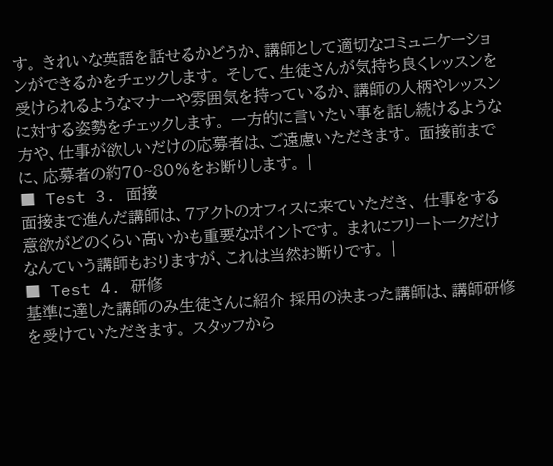す。 きれいな英語を話せるかどうか、講師として適切なコミュニケーションができるかをチェックします。 そして、生徒さんが気持ち良くレッスンを受けられるようなマナーや雰囲気を持っているか、講師の人柄やレッスンに対する姿勢をチェックします。 一方的に言いたい事を話し続けるような方や、仕事が欲しいだけの応募者は、ご遠慮いただきます。 面接前までに、応募者の約70~80%をお断りします。 |
■ Test 3. 面接
面接まで進んだ講師は、7アクトのオフィスに来ていただき、 仕事をする意欲がどのくらい高いかも重要なポイントです。 まれにフリートークだけなんていう講師もおりますが、これは当然お断りです。 |
■ Test 4. 研修
基準に達した講師のみ生徒さんに紹介 採用の決まった講師は、講師研修を受けていただきます。 スタッフから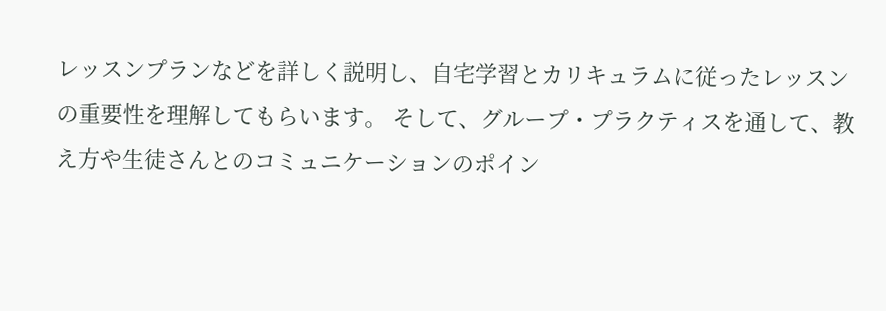レッスンプランなどを詳しく説明し、自宅学習とカリキュラムに従ったレッスンの重要性を理解してもらいます。 そして、グループ・プラクティスを通して、教え方や生徒さんとのコミュニケーションのポイン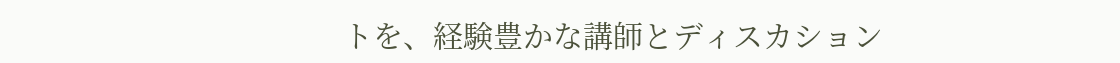トを、経験豊かな講師とディスカション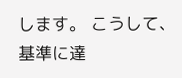します。 こうして、基準に達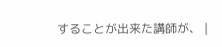することが出来た講師が、 |